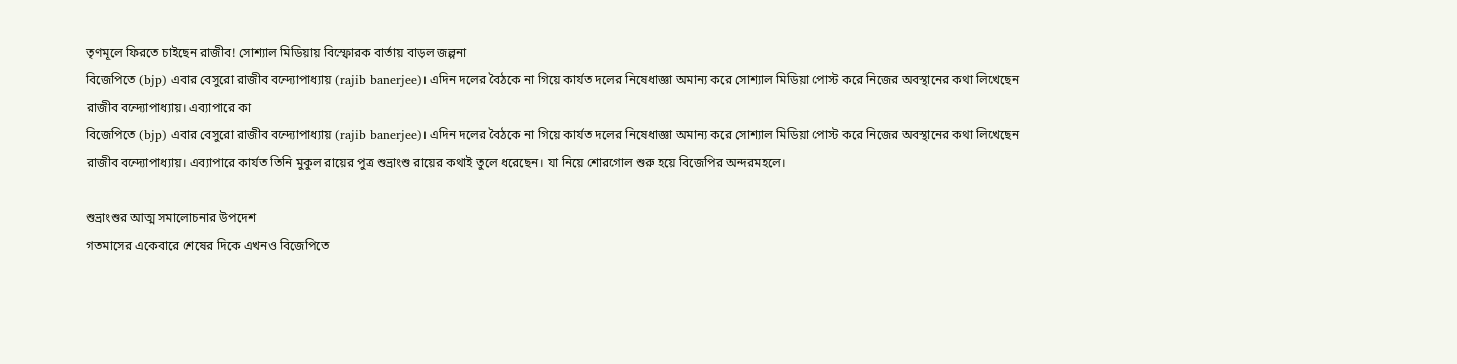তৃণমূলে ফিরতে চাইছেন রাজীব! সোশ্যাল মিডিয়ায় বিস্ফোরক বার্তায় বাড়ল জল্পনা
বিজেপিতে (bjp) এবার বেসুরো রাজীব বন্দ্যোপাধ্যায় (rajib banerjee)। এদিন দলের বৈঠকে না গিয়ে কার্যত দলের নিষেধাজ্ঞা অমান্য করে সোশ্যাল মিডিয়া পোস্ট করে নিজের অবস্থানের কথা লিখেছেন রাজীব বন্দ্যোপাধ্যায়। এব্যাপারে কা
বিজেপিতে (bjp) এবার বেসুরো রাজীব বন্দ্যোপাধ্যায় (rajib banerjee)। এদিন দলের বৈঠকে না গিয়ে কার্যত দলের নিষেধাজ্ঞা অমান্য করে সোশ্যাল মিডিয়া পোস্ট করে নিজের অবস্থানের কথা লিখেছেন রাজীব বন্দ্যোপাধ্যায়। এব্যাপারে কার্যত তিনি মুকুল রায়ের পুত্র শুভ্রাংশু রায়ের কথাই তুলে ধরেছেন। যা নিয়ে শোরগোল শুরু হয়ে বিজেপির অন্দরমহলে।

শুভ্রাংশুর আত্ম সমালোচনার উপদেশ
গতমাসের একেবারে শেষের দিকে এখনও বিজেপিতে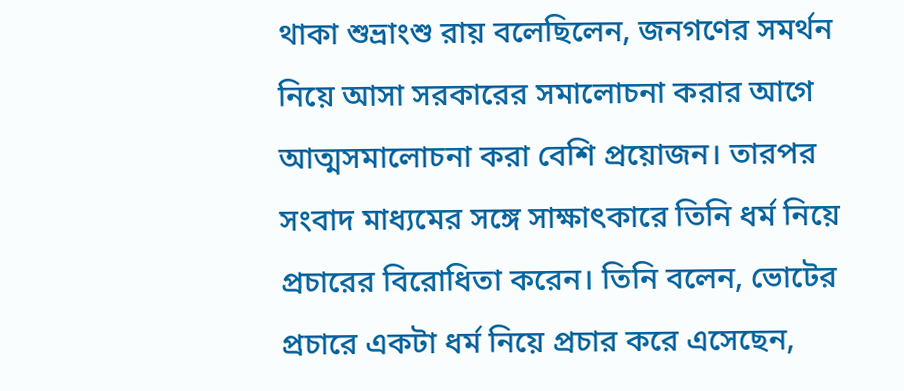থাকা শুভ্রাংশু রায় বলেছিলেন, জনগণের সমর্থন নিয়ে আসা সরকারের সমালোচনা করার আগে আত্মসমালোচনা করা বেশি প্রয়োজন। তারপর সংবাদ মাধ্যমের সঙ্গে সাক্ষাৎকারে তিনি ধর্ম নিয়ে প্রচারের বিরোধিতা করেন। তিনি বলেন, ভোটের প্রচারে একটা ধর্ম নিয়ে প্রচার করে এসেছেন,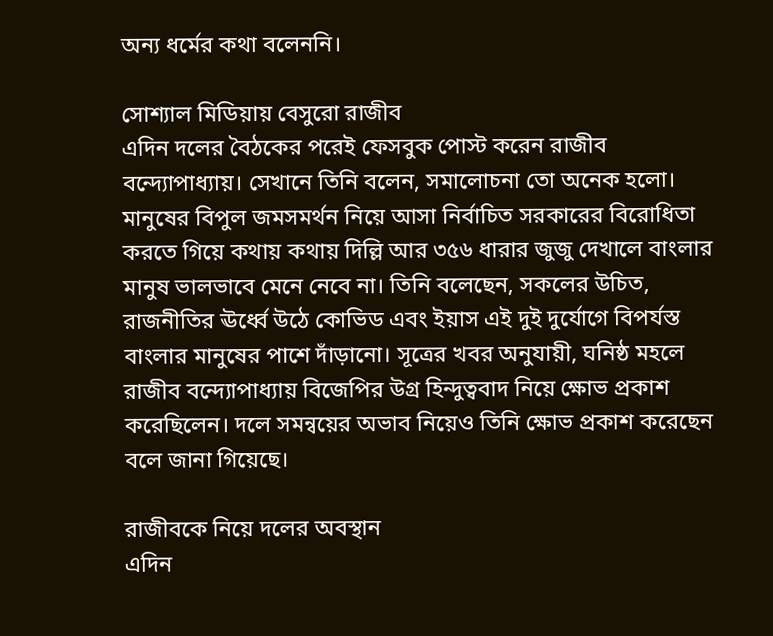অন্য ধর্মের কথা বলেননি।

সোশ্যাল মিডিয়ায় বেসুরো রাজীব
এদিন দলের বৈঠকের পরেই ফেসবুক পোস্ট করেন রাজীব বন্দ্যোপাধ্যায়। সেখানে তিনি বলেন, সমালোচনা তো অনেক হলো। মানুষের বিপুল জমসমর্থন নিয়ে আসা নির্বাচিত সরকারের বিরোধিতা করতে গিয়ে কথায় কথায় দিল্লি আর ৩৫৬ ধারার জুজু দেখালে বাংলার মানুষ ভালভাবে মেনে নেবে না। তিনি বলেছেন, সকলের উচিত, রাজনীতির ঊর্ধ্বে উঠে কোভিড এবং ইয়াস এই দুই দুর্যোগে বিপর্যস্ত বাংলার মানুষের পাশে দাঁড়ানো। সূত্রের খবর অনুযায়ী, ঘনিষ্ঠ মহলে রাজীব বন্দ্যোপাধ্যায় বিজেপির উগ্র হিন্দুত্ববাদ নিয়ে ক্ষোভ প্রকাশ করেছিলেন। দলে সমন্বয়ের অভাব নিয়েও তিনি ক্ষোভ প্রকাশ করেছেন বলে জানা গিয়েছে।

রাজীবকে নিয়ে দলের অবস্থান
এদিন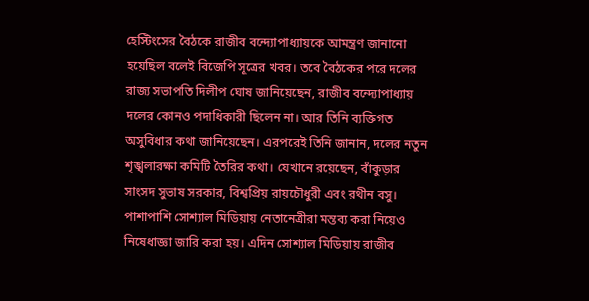হেস্টিংসের বৈঠকে রাজীব বন্দ্যোপাধ্যায়কে আমন্ত্রণ জানানো হয়েছিল বলেই বিজেপি সূত্রের খবর। তবে বৈঠকের পরে দলের রাজ্য সভাপতি দিলীপ ঘোষ জানিয়েছেন, রাজীব বন্দ্যোপাধ্যায় দলের কোনও পদাধিকারী ছিলেন না। আর তিনি ব্যক্তিগত অসুবিধার কথা জানিয়েছেন। এরপরেই তিনি জানান, দলের নতুন শৃঙ্খলারক্ষা কমিটি তৈরির কথা। যেখানে রয়েছেন, বাঁকুড়ার সাংসদ সুভাষ সরকার, বিশ্বপ্রিয় রায়চৌধুরী এবং রথীন বসু। পাশাপাশি সোশ্যাল মিডিয়ায় নেতানেত্রীরা মন্তব্য করা নিয়েও নিষেধাজ্ঞা জারি করা হয়। এদিন সোশ্যাল মিডিয়ায় রাজীব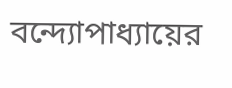বন্দ্যোপাধ্যায়ের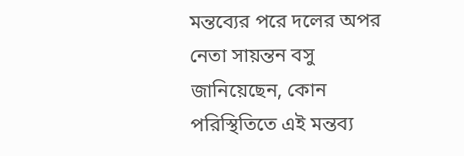মন্তব্যের পরে দলের অপর নেতা সায়ন্তন বসু জানিয়েছেন, কোন পরিস্থিতিতে এই মন্তব্য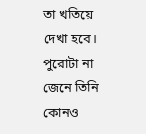তা খতিয়ে দেখা হবে। পুরোটা না জেনে তিনি কোনও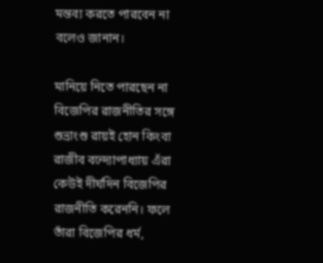মন্তব্য করতে পারবেন না বলেও জানান।

মানিয়ে নিতে পারছেন না বিজেপির রাজনীতির সঙ্গে
শুভ্রাংশু রায়ই হোন কিংবা রাজীব বন্দ্যোপাধ্যায় এঁরা কেউই দীর্ঘদিন বিজেপির রাজনীতি করেননি। ফলে তাঁরা বিজেপির ধর্ম,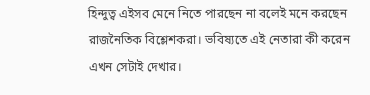হিন্দুত্ব এইসব মেনে নিতে পারছেন না বলেই মনে করছেন রাজনৈতিক বিশ্লেশকরা। ভবিষ্যতে এই নেতারা কী করেন এখন সেটাই দেখার।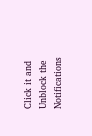Click it and Unblock the Notifications